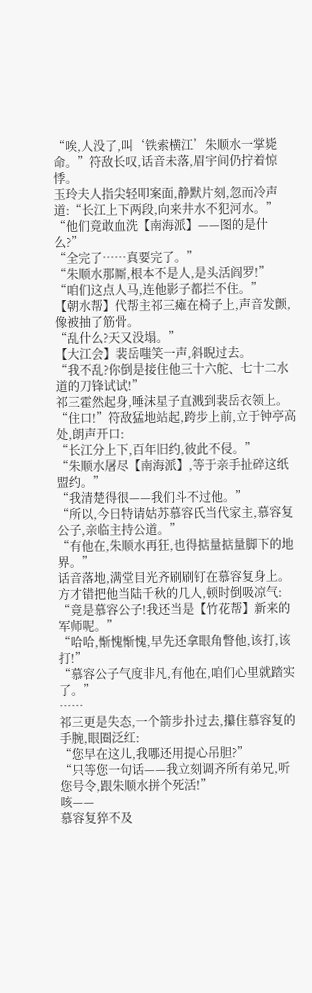“唉,人没了,叫‘铁索横江’朱顺水一掌毙命。”符敌长叹,话音未落,眉宇间仍拧着惊悸。
玉玲夫人指尖轻叩案面,静默片刻,忽而冷声道:“长江上下两段,向来井水不犯河水。”
“他们竟敢血洗【南海派】——图的是什么?”
“全完了……真要完了。”
“朱顺水那厮,根本不是人,是头活阎罗!”
“咱们这点人马,连他影子都拦不住。”
【朝水帮】代帮主祁三瘫在椅子上,声音发颤,像被抽了筋骨。
“乱什么?天又没塌。”
【大江会】裴岳嗤笑一声,斜睨过去。
“我不乱?你倒是接住他三十六舵、七十二水道的刀锋试试!”
祁三霍然起身,唾沫星子直溅到裴岳衣领上。
“住口!”符敌猛地站起,跨步上前,立于钟亭高处,朗声开口:
“长江分上下,百年旧约,彼此不侵。”
“朱顺水屠尽【南海派】,等于亲手扯碎这纸盟约。”
“我清楚得很——我们斗不过他。”
“所以,今日特请姑苏慕容氏当代家主,慕容复公子,亲临主持公道。”
“有他在,朱顺水再狂,也得掂量掂量脚下的地界。”
话音落地,满堂目光齐刷刷钉在慕容复身上。
方才错把他当陆千秋的几人,顿时倒吸凉气:
“竟是慕容公子!我还当是【竹花帮】新来的军师呢。”
“哈哈,惭愧惭愧,早先还拿眼角瞥他,该打,该打!”
“慕容公子气度非凡,有他在,咱们心里就踏实了。”
……
祁三更是失态,一个箭步扑过去,攥住慕容复的手腕,眼圈泛红:
“您早在这儿,我哪还用提心吊胆?”
“只等您一句话——我立刻调齐所有弟兄,听您号令,跟朱顺水拼个死活!”
咳——
慕容复猝不及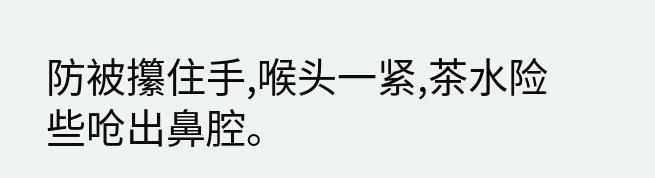防被攥住手,喉头一紧,茶水险些呛出鼻腔。